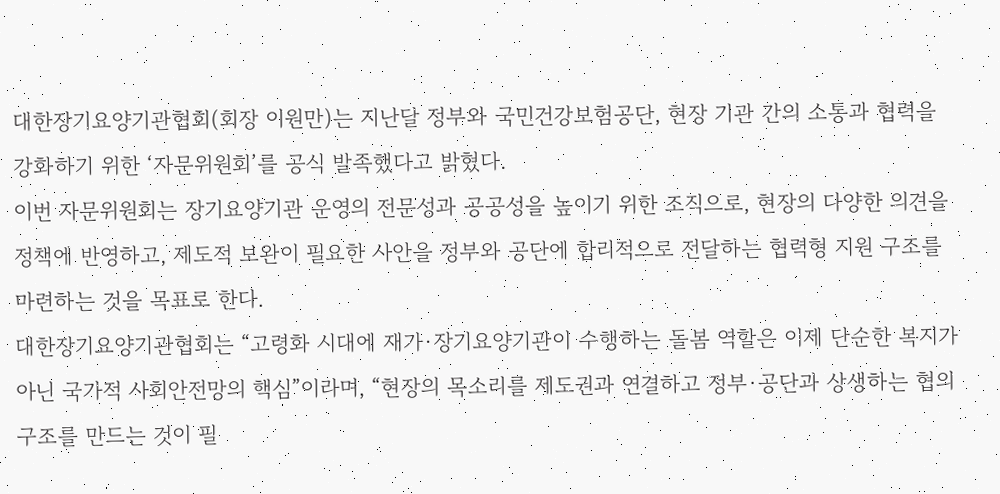대한장기요양기관협회(회장 이원만)는 지난달 정부와 국민건강보험공단, 현장 기관 간의 소통과 협력을 강화하기 위한 ‘자문위원회’를 공식 발족했다고 밝혔다.
이번 자문위원회는 장기요양기관 운영의 전문성과 공공성을 높이기 위한 조직으로, 현장의 다양한 의견을 정책에 반영하고, 제도적 보완이 필요한 사안을 정부와 공단에 합리적으로 전달하는 협력형 지원 구조를 마련하는 것을 목표로 한다.
대한장기요양기관협회는 “고령화 시대에 재가·장기요양기관이 수행하는 돌봄 역할은 이제 단순한 복지가 아닌 국가적 사회안전망의 핵심”이라며, “현장의 목소리를 제도권과 연결하고 정부·공단과 상생하는 협의 구조를 만드는 것이 필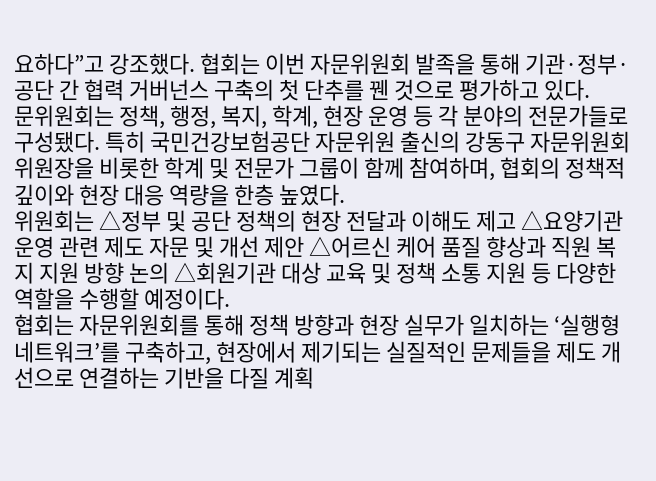요하다”고 강조했다. 협회는 이번 자문위원회 발족을 통해 기관·정부·공단 간 협력 거버넌스 구축의 첫 단추를 꿴 것으로 평가하고 있다.
문위원회는 정책, 행정, 복지, 학계, 현장 운영 등 각 분야의 전문가들로 구성됐다. 특히 국민건강보험공단 자문위원 출신의 강동구 자문위원회 위원장을 비롯한 학계 및 전문가 그룹이 함께 참여하며, 협회의 정책적 깊이와 현장 대응 역량을 한층 높였다.
위원회는 △정부 및 공단 정책의 현장 전달과 이해도 제고 △요양기관 운영 관련 제도 자문 및 개선 제안 △어르신 케어 품질 향상과 직원 복지 지원 방향 논의 △회원기관 대상 교육 및 정책 소통 지원 등 다양한 역할을 수행할 예정이다.
협회는 자문위원회를 통해 정책 방향과 현장 실무가 일치하는 ‘실행형 네트워크’를 구축하고, 현장에서 제기되는 실질적인 문제들을 제도 개선으로 연결하는 기반을 다질 계획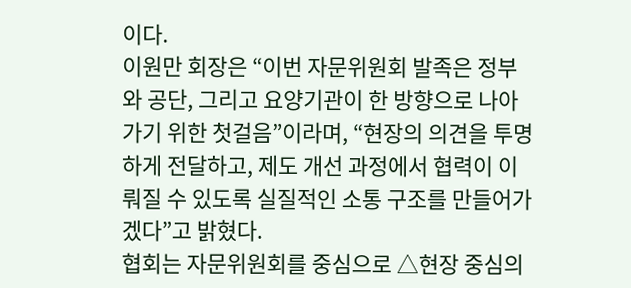이다.
이원만 회장은 “이번 자문위원회 발족은 정부와 공단, 그리고 요양기관이 한 방향으로 나아가기 위한 첫걸음”이라며, “현장의 의견을 투명하게 전달하고, 제도 개선 과정에서 협력이 이뤄질 수 있도록 실질적인 소통 구조를 만들어가겠다”고 밝혔다.
협회는 자문위원회를 중심으로 △현장 중심의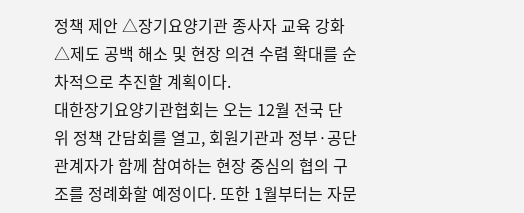정책 제안 △장기요양기관 종사자 교육 강화 △제도 공백 해소 및 현장 의견 수렴 확대를 순차적으로 추진할 계획이다.
대한장기요양기관협회는 오는 12월 전국 단위 정책 간담회를 열고, 회원기관과 정부·공단 관계자가 함께 참여하는 현장 중심의 협의 구조를 정례화할 예정이다. 또한 1월부터는 자문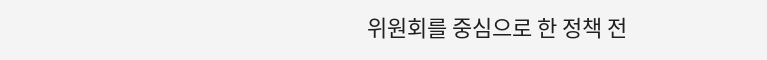위원회를 중심으로 한 정책 전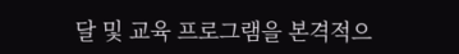달 및 교육 프로그램을 본격적으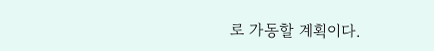로 가동할 계획이다.